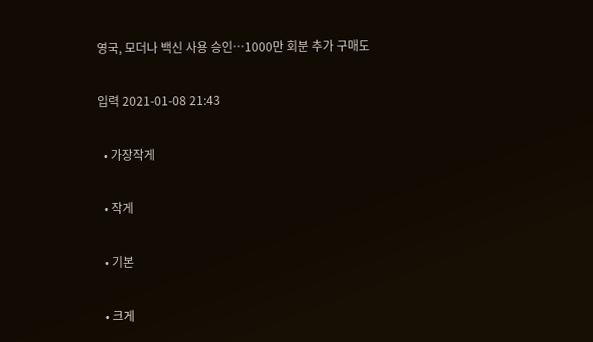영국, 모더나 백신 사용 승인…1000만 회분 추가 구매도

입력 2021-01-08 21:43

  • 가장작게

  • 작게

  • 기본

  • 크게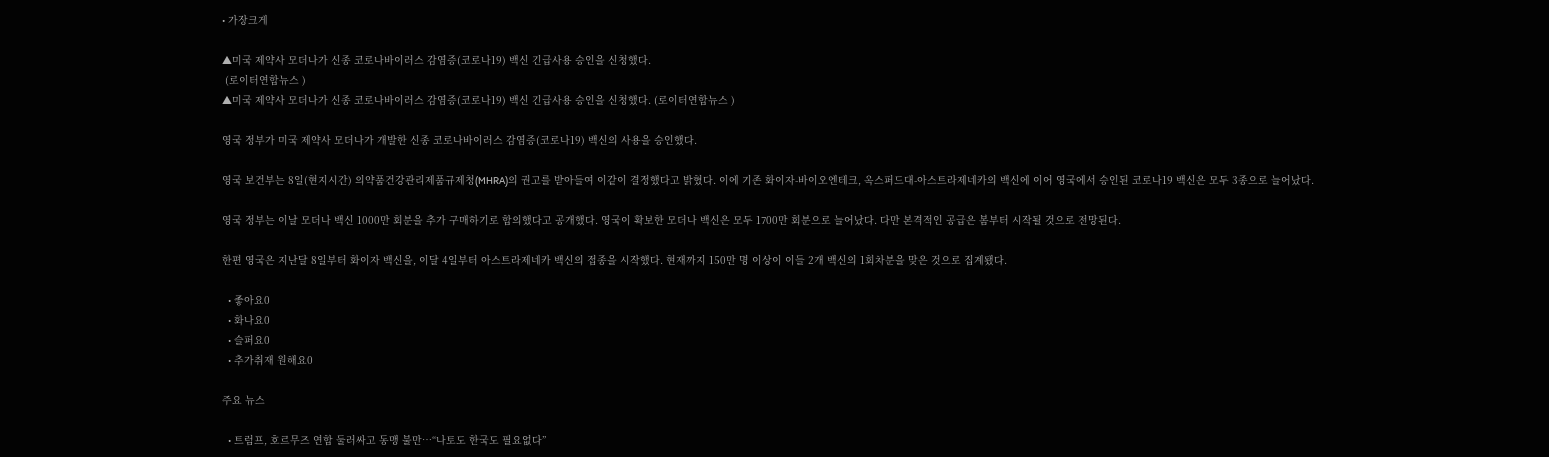• 가장크게

▲미국 제약사 모더나가 신종 코로나바이러스 감염증(코로나19) 백신 긴급사용 승인을 신청했다.
 (로이터연합뉴스 )
▲미국 제약사 모더나가 신종 코로나바이러스 감염증(코로나19) 백신 긴급사용 승인을 신청했다. (로이터연합뉴스 )

영국 정부가 미국 제약사 모더나가 개발한 신종 코로나바이러스 감염증(코로나19) 백신의 사용을 승인했다.

영국 보건부는 8일(현지시간) 의약품건강관리제품규제청(MHRA)의 권고를 받아들여 이같이 결정했다고 밝혔다. 이에 기존 화이자-바이오엔테크, 옥스퍼드대-아스트라제네카의 백신에 이어 영국에서 승인된 코로나19 백신은 모두 3종으로 늘어났다.

영국 정부는 이날 모더나 백신 1000만 회분을 추가 구매하기로 합의했다고 공개했다. 영국이 확보한 모더나 백신은 모두 1700만 회분으로 늘어났다. 다만 본격적인 공급은 봄부터 시작될 것으로 전망된다.

한편 영국은 지난달 8일부터 화이자 백신을, 이달 4일부터 아스트라제네카 백신의 접종을 시작했다. 현재까지 150만 명 이상이 이들 2개 백신의 1회차분을 맞은 것으로 집계됐다.

  • 좋아요0
  • 화나요0
  • 슬퍼요0
  • 추가취재 원해요0

주요 뉴스

  • 트럼프, 호르무즈 연합 둘러싸고 동맹 불만…“나토도 한국도 필요없다”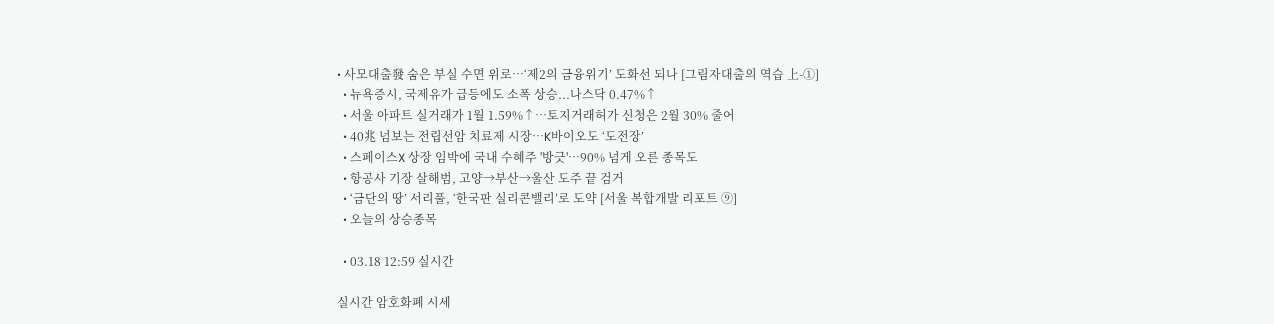• 사모대출發 숨은 부실 수면 위로…‘제2의 금융위기’ 도화선 되나 [그림자대출의 역습 上-①]
  • 뉴욕증시, 국제유가 급등에도 소폭 상승...나스닥 0.47%↑
  • 서울 아파트 실거래가 1월 1.59%↑…토지거래허가 신청은 2월 30% 줄어
  • 40兆 넘보는 전립선암 치료제 시장…K바이오도 ‘도전장’
  • 스페이스X 상장 임박에 국내 수혜주 '방긋'…90% 넘게 오른 종목도
  • 항공사 기장 살해범, 고양→부산→울산 도주 끝 검거
  • ‘금단의 땅’ 서리풀, ‘한국판 실리콘밸리’로 도약 [서울 복합개발 리포트 ⑨]
  • 오늘의 상승종목

  • 03.18 12:59 실시간

실시간 암호화폐 시세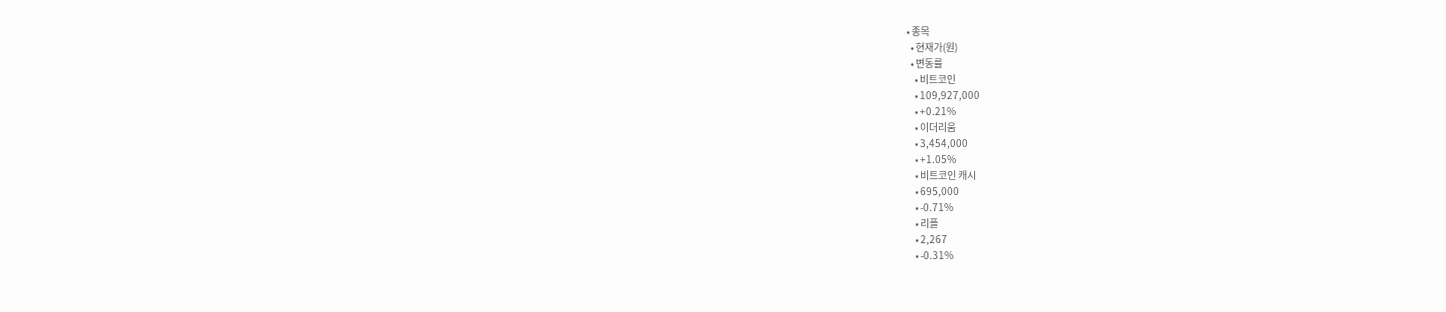• 종목
  • 현재가(원)
  • 변동률
    • 비트코인
    • 109,927,000
    • +0.21%
    • 이더리움
    • 3,454,000
    • +1.05%
    • 비트코인 캐시
    • 695,000
    • -0.71%
    • 리플
    • 2,267
    • -0.31%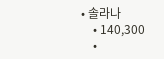• 솔라나
    • 140,300
    •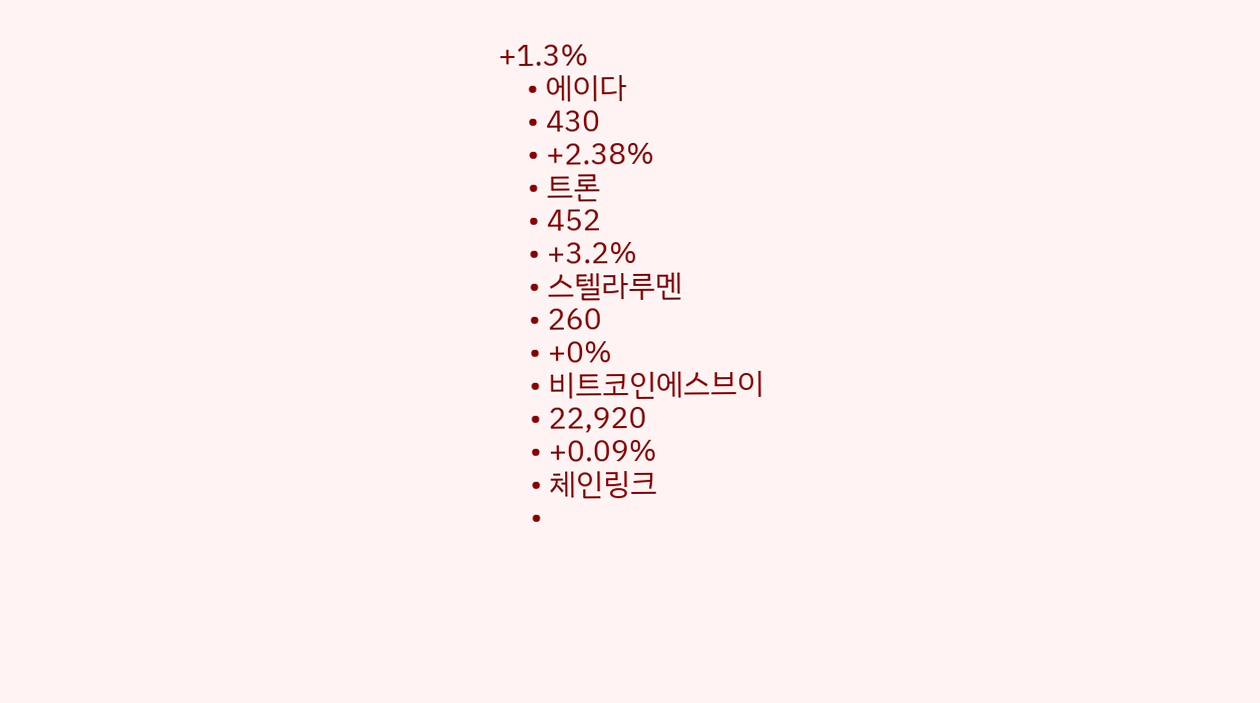+1.3%
    • 에이다
    • 430
    • +2.38%
    • 트론
    • 452
    • +3.2%
    • 스텔라루멘
    • 260
    • +0%
    • 비트코인에스브이
    • 22,920
    • +0.09%
    • 체인링크
    •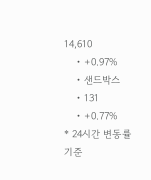14,610
    • +0.97%
    • 샌드박스
    • 131
    • +0.77%
* 24시간 변동률 기준